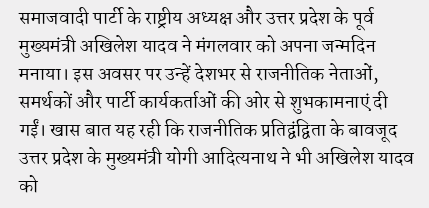समाजवादी पार्टी के राष्ट्रीय अध्यक्ष और उत्तर प्रदेश के पूर्व मुख्यमंत्री अखिलेश यादव ने मंगलवार को अपना जन्मदिन मनाया। इस अवसर पर उन्हें देशभर से राजनीतिक नेताओं, समर्थकों और पार्टी कार्यकर्ताओं की ओर से शुभकामनाएं दी गईं। खास बात यह रही कि राजनीतिक प्रतिद्वंद्विता के बावजूद उत्तर प्रदेश के मुख्यमंत्री योगी आदित्यनाथ ने भी अखिलेश यादव को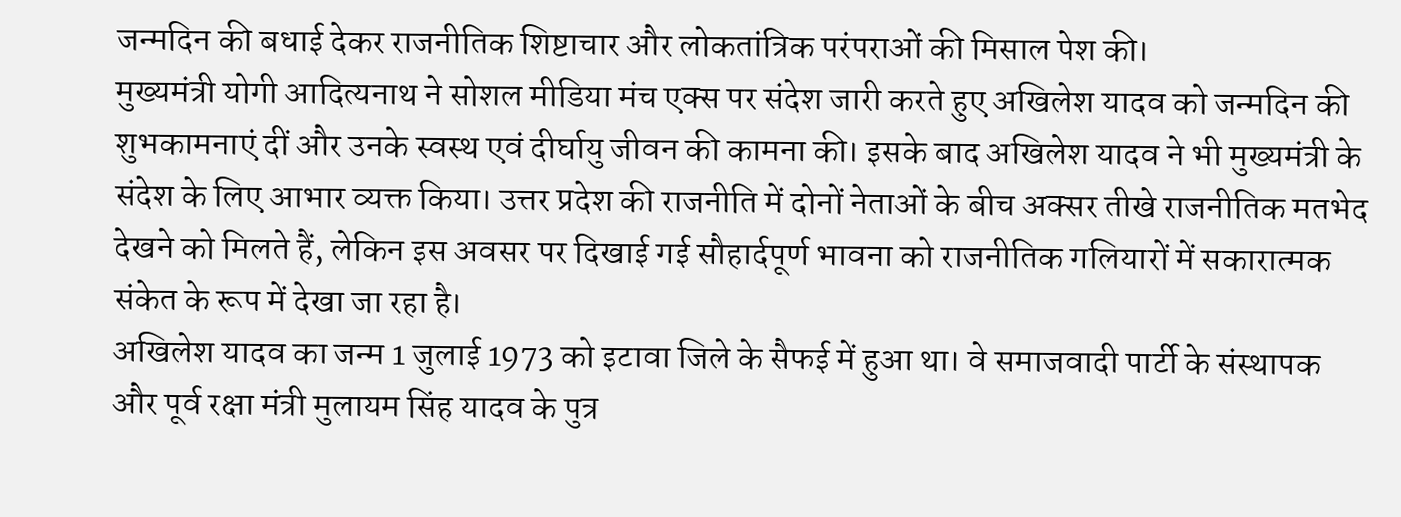जन्मदिन की बधाई देकर राजनीतिक शिष्टाचार और लोकतांत्रिक परंपराओं की मिसाल पेश की।
मुख्यमंत्री योगी आदित्यनाथ ने सोशल मीडिया मंच एक्स पर संदेश जारी करते हुए अखिलेश यादव को जन्मदिन की शुभकामनाएं दीं और उनके स्वस्थ एवं दीर्घायु जीवन की कामना की। इसके बाद अखिलेश यादव ने भी मुख्यमंत्री के संदेश के लिए आभार व्यक्त किया। उत्तर प्रदेश की राजनीति में दोनों नेताओं के बीच अक्सर तीखे राजनीतिक मतभेद देखने को मिलते हैं, लेकिन इस अवसर पर दिखाई गई सौहार्दपूर्ण भावना को राजनीतिक गलियारों में सकारात्मक संकेत के रूप में देखा जा रहा है।
अखिलेश यादव का जन्म 1 जुलाई 1973 को इटावा जिले के सैफई में हुआ था। वे समाजवादी पार्टी के संस्थापक और पूर्व रक्षा मंत्री मुलायम सिंह यादव के पुत्र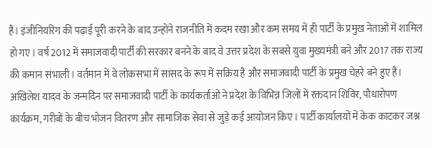हैं। इंजीनियरिंग की पढ़ाई पूरी करने के बाद उन्होंने राजनीति में कदम रखा और कम समय में ही पार्टी के प्रमुख नेताओं में शामिल हो गए। वर्ष 2012 में समाजवादी पार्टी की सरकार बनने के बाद वे उत्तर प्रदेश के सबसे युवा मुख्यमंत्री बने और 2017 तक राज्य की कमान संभाली। वर्तमान में वे लोकसभा में सांसद के रूप में सक्रिय हैं और समाजवादी पार्टी के प्रमुख चेहरे बने हुए हैं।
अखिलेश यादव के जन्मदिन पर समाजवादी पार्टी के कार्यकर्ताओं ने प्रदेश के विभिन्न जिलों में रक्तदान शिविर, पौधारोपण कार्यक्रम, गरीबों के बीच भोजन वितरण और सामाजिक सेवा से जुड़े कई आयोजन किए। पार्टी कार्यालयों में केक काटकर जश्न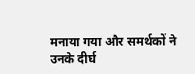मनाया गया और समर्थकों ने उनके दीर्घ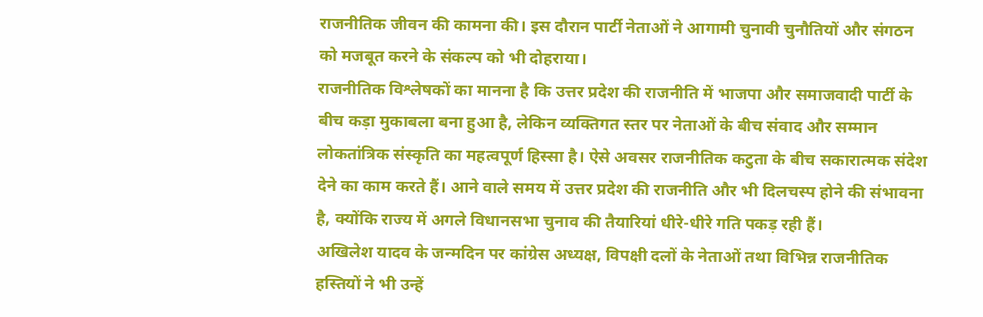राजनीतिक जीवन की कामना की। इस दौरान पार्टी नेताओं ने आगामी चुनावी चुनौतियों और संगठन को मजबूत करने के संकल्प को भी दोहराया।
राजनीतिक विश्लेषकों का मानना है कि उत्तर प्रदेश की राजनीति में भाजपा और समाजवादी पार्टी के बीच कड़ा मुकाबला बना हुआ है, लेकिन व्यक्तिगत स्तर पर नेताओं के बीच संवाद और सम्मान लोकतांत्रिक संस्कृति का महत्वपूर्ण हिस्सा है। ऐसे अवसर राजनीतिक कटुता के बीच सकारात्मक संदेश देने का काम करते हैं। आने वाले समय में उत्तर प्रदेश की राजनीति और भी दिलचस्प होने की संभावना है, क्योंकि राज्य में अगले विधानसभा चुनाव की तैयारियां धीरे-धीरे गति पकड़ रही हैं।
अखिलेश यादव के जन्मदिन पर कांग्रेस अध्यक्ष, विपक्षी दलों के नेताओं तथा विभिन्न राजनीतिक हस्तियों ने भी उन्हें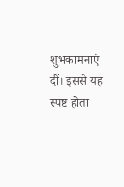शुभकामनाएं दीं। इससे यह स्पष्ट होता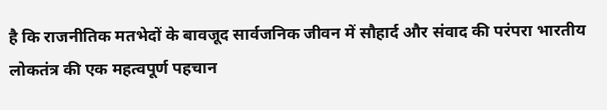है कि राजनीतिक मतभेदों के बावजूद सार्वजनिक जीवन में सौहार्द और संवाद की परंपरा भारतीय लोकतंत्र की एक महत्वपूर्ण पहचान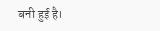बनी हुई है।